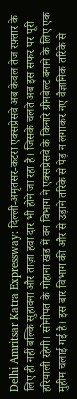Delhi Amritsar Katra Expressway: दिल्ली-अमृतसर-कटरा एक्सप्रेसवे अब केवल तेज रफ़्तार के लिए ही नहीं बल्कि सुहावना और ताज़ा हवा दार भी होने जा रहा है। जिसके चलते अब इस सफर पर पूरी हरियाली रहेगी। सोनीपत के गोहाना खंड में वन विभाग ने एक्सप्रेसवे के किनारे ग्रीनबेल्ट बनाने के लिए एक मुहीम चलाई गई है। इस बार विभाग की और से उड़ाने तरिके से पेड़ न लगाकर नए वैज्ञानिक तरिके से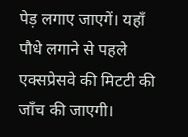पेड़ लगाए जाएगें। यहाँ पौधे लगाने से पहले एक्सप्रेसवे की मिटटी की जाँच की जाएगी।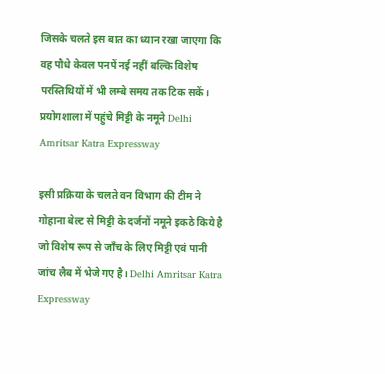जिसके चलते इस बात का ध्यान रखा जाएगा कि वह पौधे केवल पनपें नई नहीं बल्कि विशेष परस्तिथियों में भी लम्बे समय तक टिक सकें।
प्रयोगशाला में पहुंचे मिट्टी के नमूने Delhi Amritsar Katra Expressway

इसी प्रक्रिया के चलते वन विभाग की टीम ने गोहाना बेल्ट से मिट्टी के दर्जनों नमूने इकठे किये है जो विशेष रूप से जाँच के लिए मिट्टी एवं पानी जांच लैब में भेजे गए है। Delhi Amritsar Katra Expressway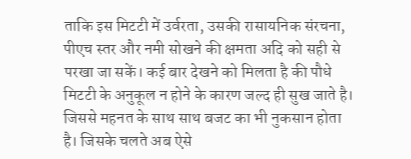ताकि इस मिटटी में उर्वरता, उसकी रासायनिक संरचना, पीएच स्तर और नमी सोखने की क्षमता अदि को सही से परखा जा सकें। कई बार देखने को मिलता है की पौधे मिटटी के अनुकूल न होने के कारण जल्द ही सुख जाते है। जिससे महनत के साथ साथ बजट का भी नुकसान होता है। जिसके चलते अब ऐसे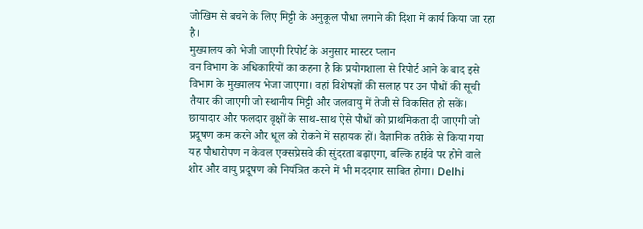जोखिम से बचने के लिए मिट्टी के अनुकूल पौधा लगाने की दिशा में कार्य किया जा रहा है।
मुख्यालय को भेजी जाएगी रिपोर्ट के अनुसार मास्टर प्लान
वन विभाग के अधिकारियों का कहना है कि प्रयोगशाला से रिपोर्ट आने के बाद इसे विभाग के मुख्यालय भेजा जाएगा। वहां विशेषज्ञों की सलाह पर उन पौधों की सूची तैयार की जाएगी जो स्थानीय मिट्टी और जलवायु में तेजी से विकसित हो सकें। छायादार और फलदार वृक्षों के साथ-साथ ऐसे पौधों को प्राथमिकता दी जाएगी जो प्रदूषण कम करने और धूल को रोकने में सहायक हों। वैज्ञानिक तरीके से किया गया यह पौधारोपण न केवल एक्सप्रेसवे की सुंदरता बढ़ाएगा, बल्कि हाईवे पर होने वाले शोर और वायु प्रदूषण को नियंत्रित करने में भी मददगार साबित होगा। Delhi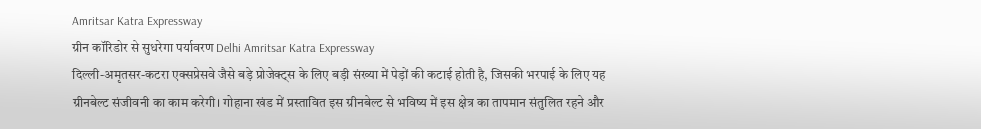Amritsar Katra Expressway
ग्रीन कॉरिडोर से सुधरेगा पर्यावरण Delhi Amritsar Katra Expressway
दिल्ली-अमृतसर-कटरा एक्सप्रेसवे जैसे बड़े प्रोजेक्ट्स के लिए बड़ी संख्या में पेड़ों की कटाई होती है, जिसकी भरपाई के लिए यह ग्रीनबेल्ट संजीवनी का काम करेगी। गोहाना खंड में प्रस्तावित इस ग्रीनबेल्ट से भविष्य में इस क्षेत्र का तापमान संतुलित रहने और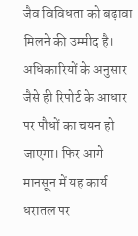जैव विविधता को बढ़ावा मिलने की उम्मीद है। अधिकारियों के अनुसार जैसे ही रिपोर्ट के आधार पर पौधों का चयन हो जाएगा। फिर आगे मानसून में यह कार्य धरातल पर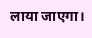लाया जाएगा।